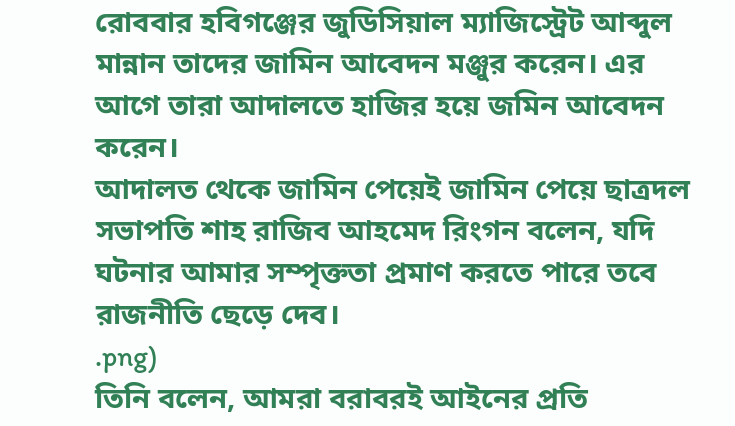রোববার হবিগঞ্জের জুডিসিয়াল ম্যাজিস্ট্রেট আব্দুল মান্নান তাদের জামিন আবেদন মঞ্জুর করেন। এর আগে তারা আদালতে হাজির হয়ে জমিন আবেদন করেন।
আদালত থেকে জামিন পেয়েই জামিন পেয়ে ছাত্রদল সভাপতি শাহ রাজিব আহমেদ রিংগন বলেন, যদি ঘটনার আমার সম্পৃক্ততা প্রমাণ করতে পারে তবে রাজনীতি ছেড়ে দেব।
.png)
তিনি বলেন, আমরা বরাবরই আইনের প্রতি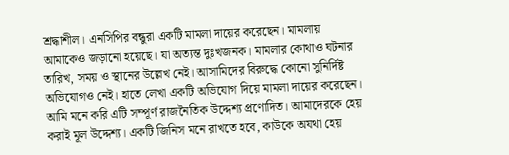শ্রদ্ধাশীল। এনসিপির বন্ধুরা একটি মামলা দায়ের করেছেন। মামলায় আমাকেও জড়ানো হয়েছে। যা অত্যন্ত দুঃখজনক। মামলার কোথাও ঘটনার তারিখ, সময় ও স্থানের উল্লেখ নেই। আসামিদের বিরুদ্ধে কোনো সুনির্দিষ্ট অভিযোগও নেই। হাতে লেখা একটি অভিযোগ দিয়ে মামলা দায়ের করেছেন। আমি মনে করি এটি সম্পূর্ণ রাজনৈতিক উদ্দেশ্য প্রণোদিত। আমাদেরকে হেয় করাই মূল উদ্দেশ্য। একটি জিনিস মনে রাখতে হবে, কাউকে অযথা হেয়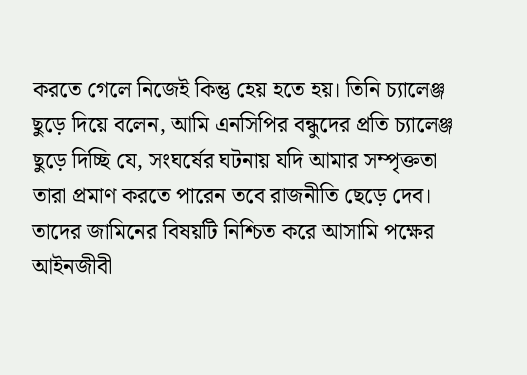করতে গেলে নিজেই কিন্তু হেয় হতে হয়। তিনি চ্যালেঞ্জ ছুড়ে দিয়ে বলেন, আমি এনসিপির বন্ধুদের প্রতি চ্যালেঞ্জ ছুড়ে দিচ্ছি যে, সংঘর্ষের ঘটনায় যদি আমার সম্পৃক্ততা তারা প্রমাণ করতে পারেন তবে রাজনীতি ছেড়ে দেব।
তাদের জামিনের বিষয়টি নিশ্চিত করে আসামি পক্ষের আইনজীবী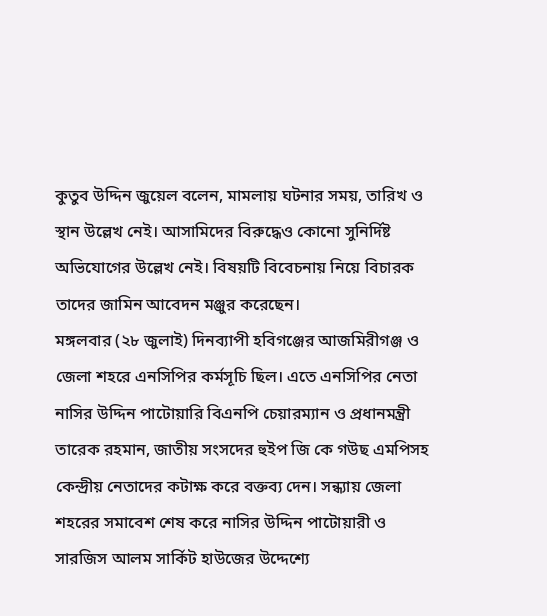কুতুব উদ্দিন জুয়েল বলেন, মামলায় ঘটনার সময়, তারিখ ও স্থান উল্লেখ নেই। আসামিদের বিরুদ্ধেও কোনো সুনির্দিষ্ট অভিযোগের উল্লেখ নেই। বিষয়টি বিবেচনায় নিয়ে বিচারক তাদের জামিন আবেদন মঞ্জুর করেছেন।
মঙ্গলবার (২৮ জুলাই) দিনব্যাপী হবিগঞ্জের আজমিরীগঞ্জ ও জেলা শহরে এনসিপির কর্মসূচি ছিল। এতে এনসিপির নেতা নাসির উদ্দিন পাটোয়ারি বিএনপি চেয়ারম্যান ও প্রধানমন্ত্রী তারেক রহমান, জাতীয় সংসদের হুইপ জি কে গউছ এমপিসহ কেন্দ্রীয় নেতাদের কটাক্ষ করে বক্তব্য দেন। সন্ধ্যায় জেলা শহরের সমাবেশ শেষ করে নাসির উদ্দিন পাটোয়ারী ও সারজিস আলম সার্কিট হাউজের উদ্দেশ্যে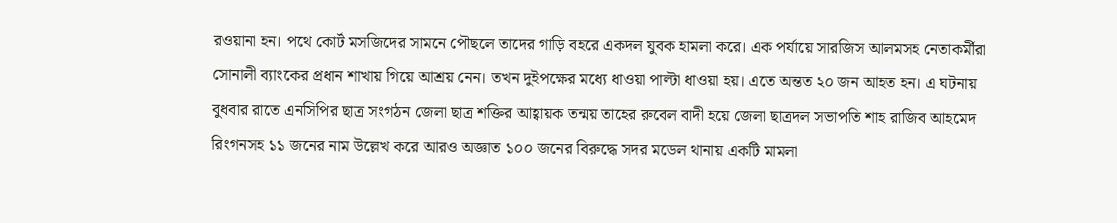রওয়ানা হন। পথে কোর্ট মসজিদের সামনে পৌছলে তাদের গাড়ি বহরে একদল যুবক হামলা করে। এক পর্যায়ে সারজিস আলমসহ নেতাকর্মীরা সোনালী ব্যাংকের প্রধান শাখায় গিয়ে আশ্রয় নেন। তখন দুইপক্ষের মধ্যে ধাওয়া পাল্টা ধাওয়া হয়। এতে অন্তত ২০ জন আহত হন। এ ঘটনায় বুধবার রাতে এনসিপির ছাত্র সংগঠন জেলা ছাত্র শক্তির আহ্বায়ক তন্ময় তাহের রুবেল বাদী হয়ে জেলা ছাত্রদল সভাপতি শাহ রাজিব আহমেদ রিংগনসহ ১১ জনের নাম উল্লেখ করে আরও অজ্ঞাত ১০০ জনের বিরুদ্ধে সদর মডেল থানায় একটি মামলা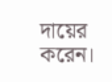দায়ের করেন।